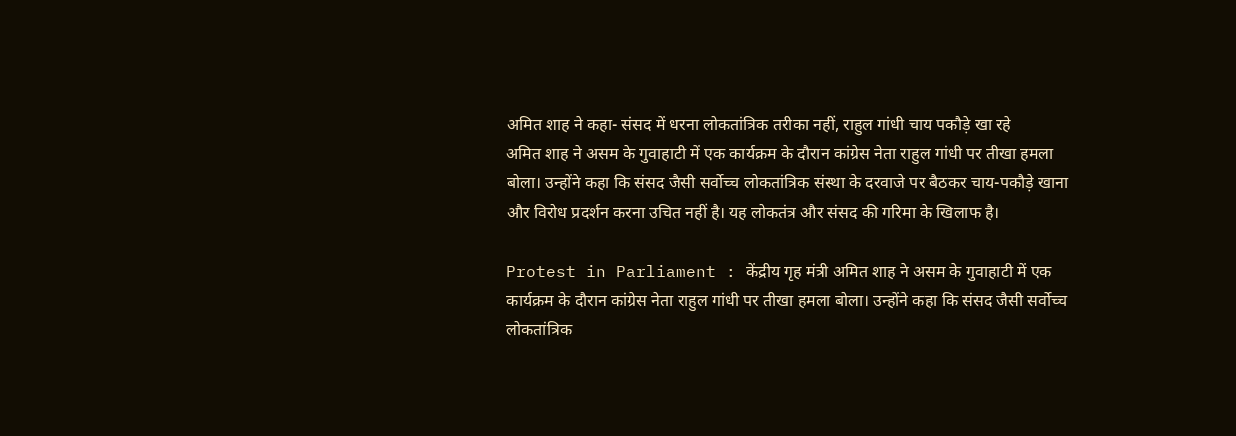अमित शाह ने कहा- संसद में धरना लोकतांत्रिक तरीका नहीं, राहुल गांधी चाय पकौड़े खा रहे
अमित शाह ने असम के गुवाहाटी में एक कार्यक्रम के दौरान कांग्रेस नेता राहुल गांधी पर तीखा हमला बोला। उन्होंने कहा कि संसद जैसी सर्वोच्च लोकतांत्रिक संस्था के दरवाजे पर बैठकर चाय-पकौड़े खाना और विरोध प्रदर्शन करना उचित नहीं है। यह लोकतंत्र और संसद की गरिमा के खिलाफ है।

Protest in Parliament : केंद्रीय गृह मंत्री अमित शाह ने असम के गुवाहाटी में एक कार्यक्रम के दौरान कांग्रेस नेता राहुल गांधी पर तीखा हमला बोला। उन्होंने कहा कि संसद जैसी सर्वोच्च लोकतांत्रिक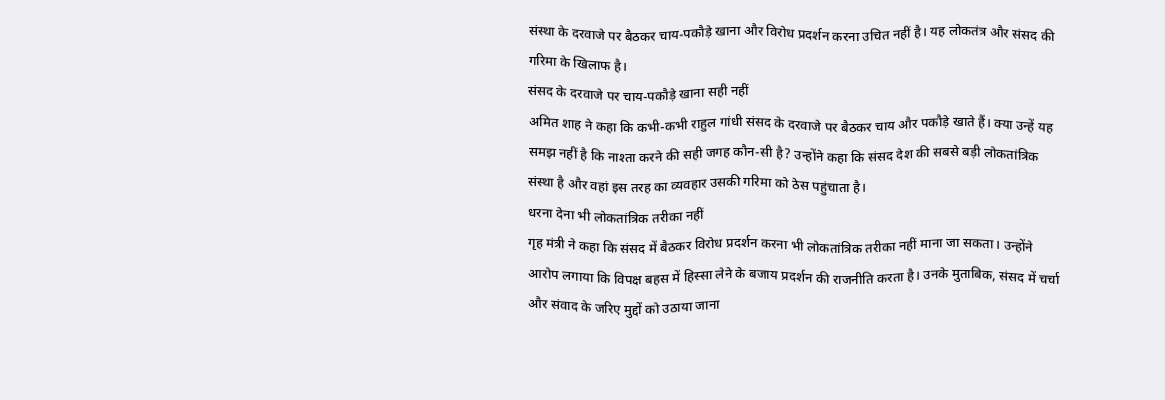संस्था के दरवाजे पर बैठकर चाय-पकौड़े खाना और विरोध प्रदर्शन करना उचित नहीं है। यह लोकतंत्र और संसद की गरिमा के खिलाफ है।
संसद के दरवाजे पर चाय-पकौड़े खाना सही नहीं
अमित शाह ने कहा कि कभी-कभी राहुल गांधी संसद के दरवाजे पर बैठकर चाय और पकौड़े खाते हैं। क्या उन्हें यह समझ नहीं है कि नाश्ता करने की सही जगह कौन-सी है? उन्होंने कहा कि संसद देश की सबसे बड़ी लोकतांत्रिक संस्था है और वहां इस तरह का व्यवहार उसकी गरिमा को ठेस पहुंचाता है।
धरना देना भी लोकतांत्रिक तरीका नहीं
गृह मंत्री ने कहा कि संसद में बैठकर विरोध प्रदर्शन करना भी लोकतांत्रिक तरीका नहीं माना जा सकता। उन्होंने आरोप लगाया कि विपक्ष बहस में हिस्सा लेने के बजाय प्रदर्शन की राजनीति करता है। उनके मुताबिक, संसद में चर्चा और संवाद के जरिए मुद्दों को उठाया जाना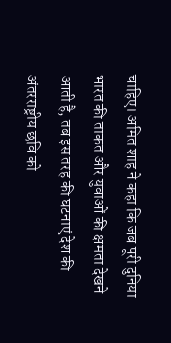चाहिए। अमित शाह ने कहा कि जब पूरी दुनिया भारत की ताकत और युवाओं की क्षमता देखने आती है, तब इस तरह की घटनाएं देश की अंतरराष्ट्रीय छवि को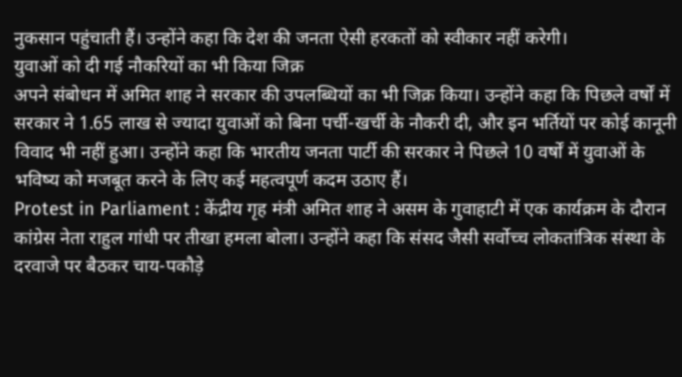नुकसान पहुंचाती हैं। उन्होंने कहा कि देश की जनता ऐसी हरकतों को स्वीकार नहीं करेगी।
युवाओं को दी गई नौकरियों का भी किया जिक्र
अपने संबोधन में अमित शाह ने सरकार की उपलब्धियों का भी जिक्र किया। उन्होंने कहा कि पिछले वर्षों में सरकार ने 1.65 लाख से ज्यादा युवाओं को बिना पर्ची-खर्ची के नौकरी दी, और इन भर्तियों पर कोई कानूनी विवाद भी नहीं हुआ। उन्होंने कहा कि भारतीय जनता पार्टी की सरकार ने पिछले 10 वर्षों में युवाओं के भविष्य को मजबूत करने के लिए कई महत्वपूर्ण कदम उठाए हैं।
Protest in Parliament : केंद्रीय गृह मंत्री अमित शाह ने असम के गुवाहाटी में एक कार्यक्रम के दौरान कांग्रेस नेता राहुल गांधी पर तीखा हमला बोला। उन्होंने कहा कि संसद जैसी सर्वोच्च लोकतांत्रिक संस्था के दरवाजे पर बैठकर चाय-पकौड़े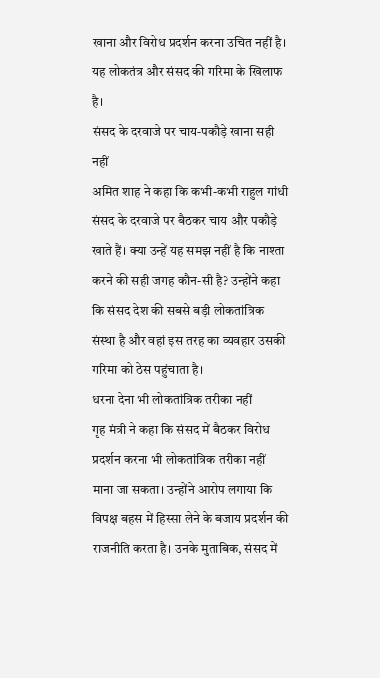खाना और विरोध प्रदर्शन करना उचित नहीं है। यह लोकतंत्र और संसद की गरिमा के खिलाफ है।
संसद के दरवाजे पर चाय-पकौड़े खाना सही नहीं
अमित शाह ने कहा कि कभी-कभी राहुल गांधी संसद के दरवाजे पर बैठकर चाय और पकौड़े खाते हैं। क्या उन्हें यह समझ नहीं है कि नाश्ता करने की सही जगह कौन-सी है? उन्होंने कहा कि संसद देश की सबसे बड़ी लोकतांत्रिक संस्था है और वहां इस तरह का व्यवहार उसकी गरिमा को ठेस पहुंचाता है।
धरना देना भी लोकतांत्रिक तरीका नहीं
गृह मंत्री ने कहा कि संसद में बैठकर विरोध प्रदर्शन करना भी लोकतांत्रिक तरीका नहीं माना जा सकता। उन्होंने आरोप लगाया कि विपक्ष बहस में हिस्सा लेने के बजाय प्रदर्शन की राजनीति करता है। उनके मुताबिक, संसद में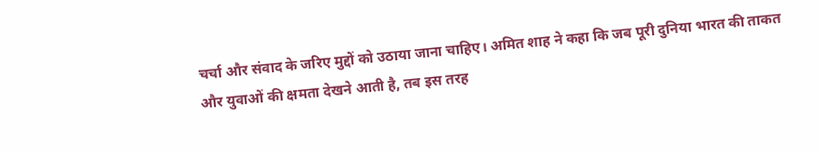चर्चा और संवाद के जरिए मुद्दों को उठाया जाना चाहिए। अमित शाह ने कहा कि जब पूरी दुनिया भारत की ताकत और युवाओं की क्षमता देखने आती है, तब इस तरह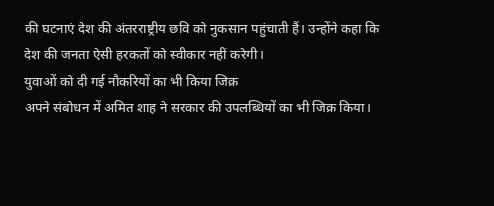की घटनाएं देश की अंतरराष्ट्रीय छवि को नुकसान पहुंचाती हैं। उन्होंने कहा कि देश की जनता ऐसी हरकतों को स्वीकार नहीं करेगी।
युवाओं को दी गई नौकरियों का भी किया जिक्र
अपने संबोधन में अमित शाह ने सरकार की उपलब्धियों का भी जिक्र किया।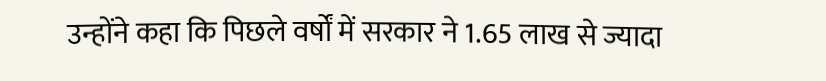उन्होंने कहा कि पिछले वर्षों में सरकार ने 1.65 लाख से ज्यादा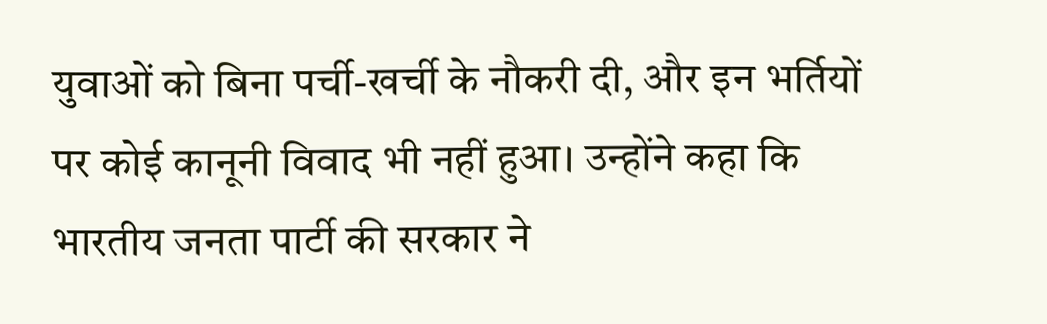युवाओं को बिना पर्ची-खर्ची के नौकरी दी, और इन भर्तियों पर कोई कानूनी विवाद भी नहीं हुआ। उन्होंने कहा कि भारतीय जनता पार्टी की सरकार ने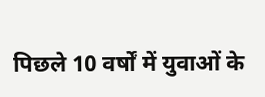पिछले 10 वर्षों में युवाओं के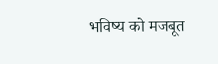भविष्य को मजबूत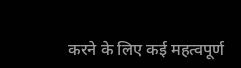करने के लिए कई महत्वपूर्ण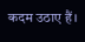कदम उठाए हैं।